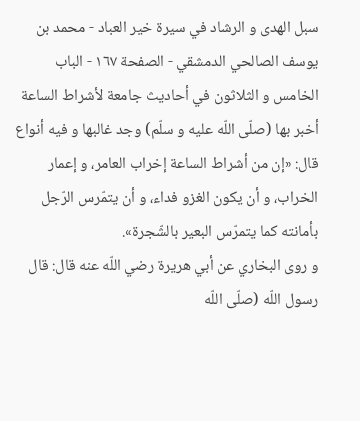سبل الهدى و الرشاد في سيرة خير العباد - محمد بن يوسف الصالحي الدمشقي - الصفحة ١٦٧ - الباب الخامس و الثلاثون في أحاديث جامعة لأشراط الساعة أخبر بها (صلّى اللّه عليه و سلّم) وجد غالبها و فيه أنواع
قال: «إن من أشراط الساعة إخراب العامر، و إعمار الخراب، و أن يكون الغزو فداء، و أن يتمّرس الرّجل بأمانته كما يتمرّس البعير بالشّجرة».
و روى البخاري عن أبي هريرة رضي اللّه عنه قال: قال رسول اللّه (صلّى اللّه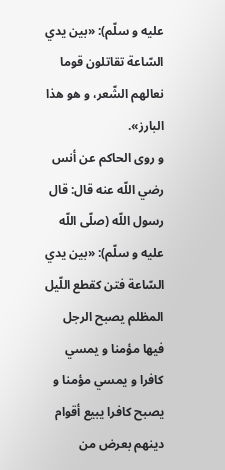عليه و سلّم): «بين يدي السّاعة تقاتلون قوما نعالهم الشّعر، و هو هذا البارز».
و روى الحاكم عن أنس رضي اللّه عنه قال: قال رسول اللّه (صلّى اللّه عليه و سلّم): «بين يدي السّاعة فتن كقطع اللّيل المظلم يصبح الرجل فيها مؤمنا و يمسي كافرا و يمسي مؤمنا و يصبح كافرا يبيع أقوام دينهم بعرض من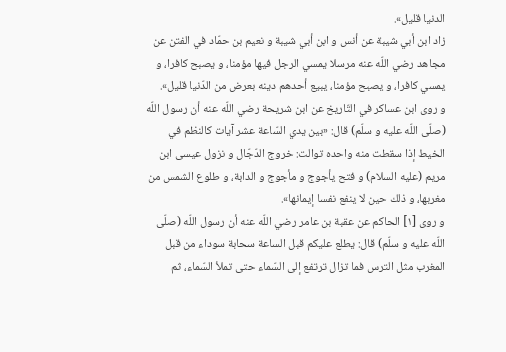الدنيا قليل».
زاد ابن أبي شيبة عن أنس و ابن أبي شيبة و نعيم بن حمّاد في الفتن عن مجاهد رضي اللّه عنه مرسلا يمسي الرجل فيها مؤمنا، و يصبح كافرا، و يمسي كافرا، و يصبح مؤمنا، يبيع أحدهم دينه بعرض من الدّنيا قليل».
و روى ابن عساكر في التّاريخ عن ابن شريحة رضي اللّه عنه أن رسول اللّه (صلّى اللّه عليه و سلّم) قال: «بين يدي السّاعة عشر آيات كالنظم في الخيط إذا سقطت منه واحده توالت: خروج الدّجّال و نزول عيسى ابن مريم (عليه السلام) و فتح يأجوج و مأجوج و الدابة، و طلوع الشمس من مغربها، و ذلك حين لا ينفع نفسا إيمانها».
و روى [١] الحاكم عن عقبة بن عامر رضي اللّه عنه أن رسول اللّه (صلّى اللّه عليه و سلّم) قال: يطلع عليكم قبل الساعة سحابة سوداء من قبل المغرب مثل الترس فما تزال ترتفع إلى السّماء حتى تملأ السّماء، ثم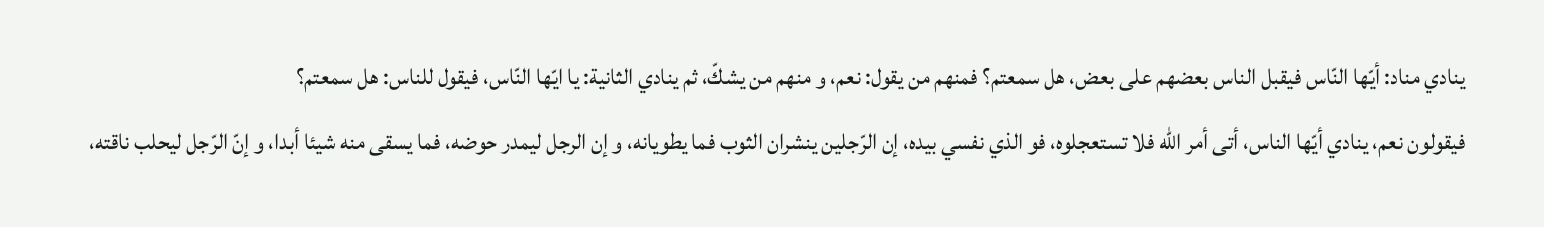ينادي مناد: أيّها النّاس فيقبل الناس بعضهم على بعض، هل سمعتم؟ فمنهم من يقول: نعم، و منهم من يشكّ، ثم ينادي الثانية: يا ايّها النّاس، فيقول للناس: هل سمعتم؟
فيقولون نعم، ينادي أيّها الناس، أتى أمر اللّه فلا تستعجلوه، فو الذي نفسي بيده، إن الرّجلين ينشران الثوب فما يطويانه، و إن الرجل ليمدر حوضه، فما يسقى منه شيئا أبدا، و إنّ الرّجل ليحلب ناقته،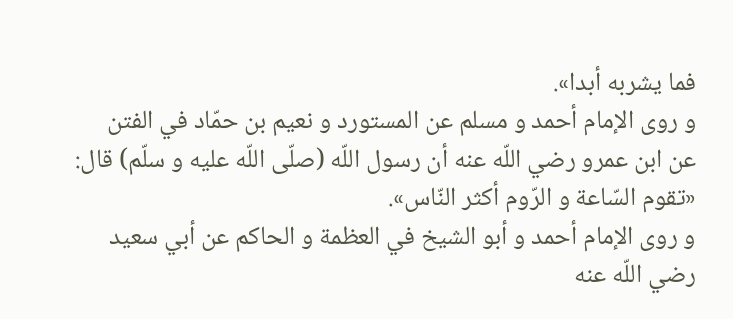فما يشربه أبدا».
و روى الإمام أحمد و مسلم عن المستورد و نعيم بن حمّاد في الفتن عن ابن عمرو رضي اللّه عنه أن رسول اللّه (صلّى اللّه عليه و سلّم) قال: «تقوم السّاعة و الرّوم أكثر النّاس».
و روى الإمام أحمد و أبو الشيخ في العظمة و الحاكم عن أبي سعيد رضي اللّه عنه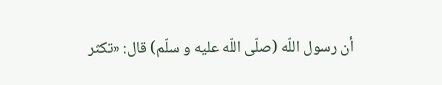أن رسول اللّه (صلّى اللّه عليه و سلّم) قال: «تكثر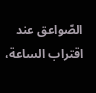الصّواعق عند اقتراب الساعة،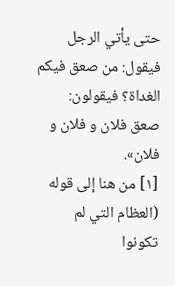حتى يأتي الرجل فيقول: من صعق فيكم الغداة؟ فيقولون: صعق فلان و فلان و فلان».
[١] من هنا إلى قوله (العظام التي لم تكونوا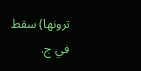ترونها) سقط في ج.